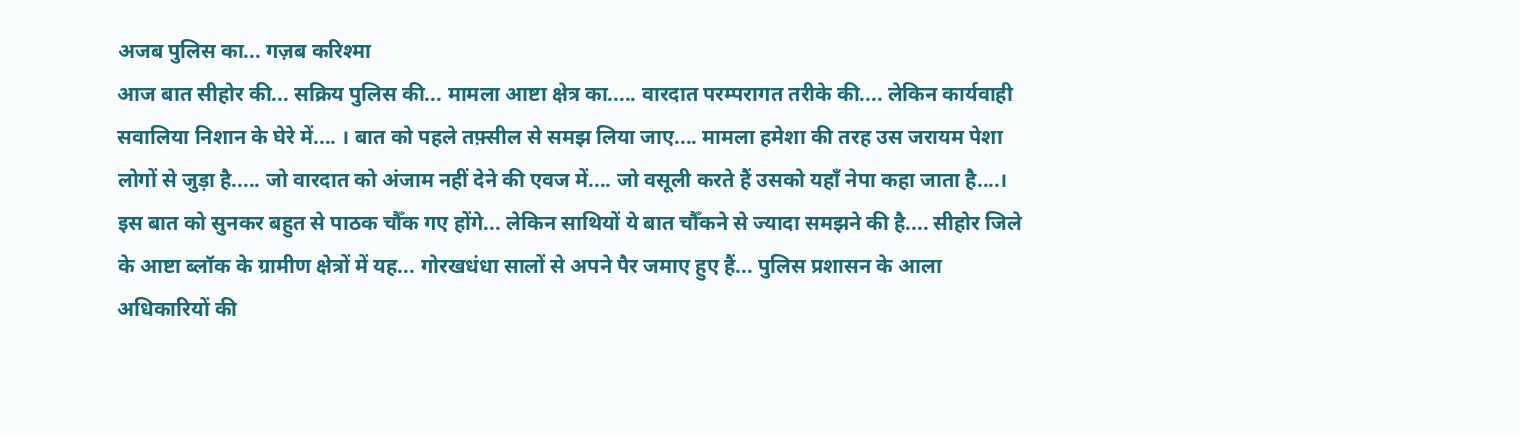अजब पुलिस का... गज़ब करिश्मा
आज बात सीहोर की... सक्रिय पुलिस की... मामला आष्टा क्षेत्र का..... वारदात परम्परागत तरीके की.... लेकिन कार्यवाही सवालिया निशान के घेरे में.... । बात को पहले तफ़्सील से समझ लिया जाए.... मामला हमेशा की तरह उस जरायम पेशा लोगों से जुड़ा है..... जो वारदात को अंजाम नहीं देने की एवज में.... जो वसूली करते हैं उसको यहाँ नेपा कहा जाता है....। इस बात को सुनकर बहुत से पाठक चौँक गए होंगे... लेकिन साथियों ये बात चौँकने से ज्यादा समझने की है.... सीहोर जिले के आष्टा ब्लॉक के ग्रामीण क्षेत्रों में यह... गोरखधंधा सालों से अपने पैर जमाए हुए हैं... पुलिस प्रशासन के आला अधिकारियों की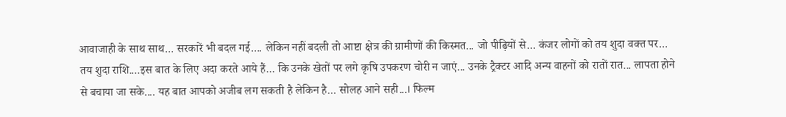आवाजाही के साथ साथ... सरकारें भी बदल गई.... लेकिन नहीं बदली तो आष्टा क्षेत्र की ग्रामीणों की किस्मत... जो पीढ़ियों से... कंजर लोगों को तय शुदा वक्त पर... तय शुदा राशि....इस बात के लिए अदा करते आये हैं... कि उनके खेतों पर लगे कृषि उपकरण चोरी न जाएं... उनके ट्रैक्टर आदि अन्य वाहनों को रातों रात... लापता होने से बचाया जा सके.... यह बात आपको अजीब लग सकती है लेकिन है... सोलह आने सही...। फिल्म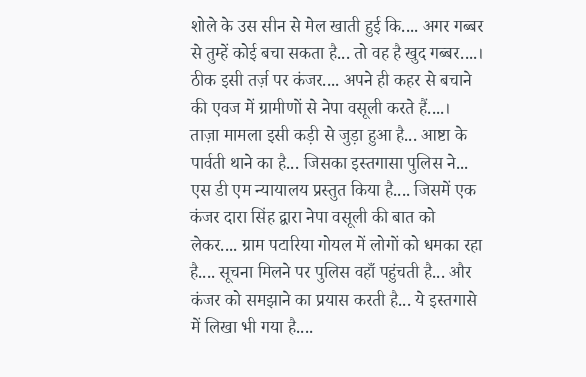शोले के उस सीन से मेल खाती हुई कि.... अगर गब्बर से तुम्हें कोई बचा सकता है... तो वह है खुद गब्बर....। ठीक इसी तर्ज़ पर कंजर.... अपने ही कहर से बचाने की एवज में ग्रामीणों से नेपा वसूली करते हैं....।
ताज़ा मामला इसी कड़ी से जुड़ा हुआ है... आष्टा के पार्वती थाने का है... जिसका इस्तगासा पुलिस ने... एस डी एम न्यायालय प्रस्तुत किया है.... जिसमें एक कंजर दारा सिंह द्वारा नेपा वसूली की बात को लेकर.... ग्राम पटारिया गोयल में लोगों को धमका रहा है.... सूचना मिलने पर पुलिस वहाँ पहुंचती है... और कंजर को समझाने का प्रयास करती है... ये इस्तगासे में लिखा भी गया है....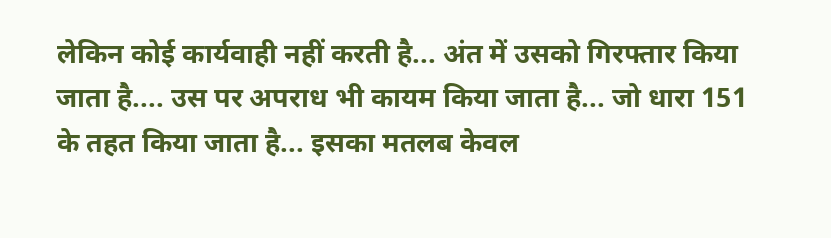लेकिन कोई कार्यवाही नहीं करती है... अंत में उसको गिरफ्तार किया जाता है.... उस पर अपराध भी कायम किया जाता है... जो धारा 151 के तहत किया जाता है... इसका मतलब केवल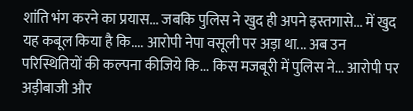शांति भंग करने का प्रयास... जबकि पुलिस ने खुद ही अपने इस्तगासे... में खुद यह कबूल किया है कि.... आरोपी नेपा वसूली पर अड़ा था... अब उन परिस्थितियों की कल्पना कीजिये कि... किस मजबूरी में पुलिस ने... आरोपी पर अड़ीबाजी और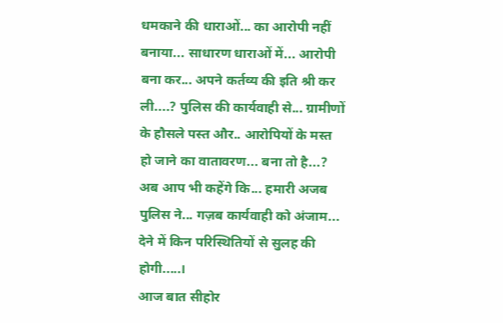धमकाने की धाराओं... का आरोपी नहीं बनाया... साधारण धाराओं में... आरोपी बना कर... अपने कर्तव्य की इति श्री कर ली....? पुलिस की कार्यवाही से... ग्रामीणों के हौसले पस्त और.. आरोपियों के मस्त हो जाने का वातावरण... बना तो है...? अब आप भी कहेंगे कि... हमारी अजब पुलिस ने... गज़ब कार्यवाही को अंजाम... देने में किन परिस्थितियों से सुलह की होगी.....।
आज बात सीहोर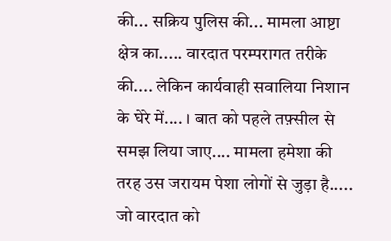की... सक्रिय पुलिस की... मामला आष्टा क्षेत्र का..... वारदात परम्परागत तरीके की.... लेकिन कार्यवाही सवालिया निशान के घेरे में.... । बात को पहले तफ़्सील से समझ लिया जाए.... मामला हमेशा की तरह उस जरायम पेशा लोगों से जुड़ा है..... जो वारदात को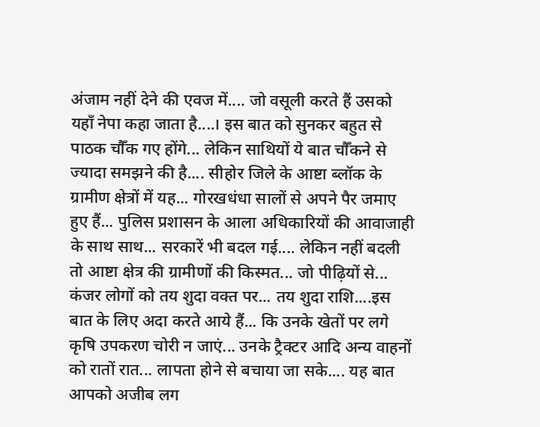अंजाम नहीं देने की एवज में.... जो वसूली करते हैं उसको यहाँ नेपा कहा जाता है....। इस बात को सुनकर बहुत से पाठक चौँक गए होंगे... लेकिन साथियों ये बात चौँकने से ज्यादा समझने की है.... सीहोर जिले के आष्टा ब्लॉक के ग्रामीण क्षेत्रों में यह... गोरखधंधा सालों से अपने पैर जमाए हुए हैं... पुलिस प्रशासन के आला अधिकारियों की आवाजाही के साथ साथ... सरकारें भी बदल गई.... लेकिन नहीं बदली तो आष्टा क्षेत्र की ग्रामीणों की किस्मत... जो पीढ़ियों से... कंजर लोगों को तय शुदा वक्त पर... तय शुदा राशि....इस बात के लिए अदा करते आये हैं... कि उनके खेतों पर लगे कृषि उपकरण चोरी न जाएं... उनके ट्रैक्टर आदि अन्य वाहनों को रातों रात... लापता होने से बचाया जा सके.... यह बात आपको अजीब लग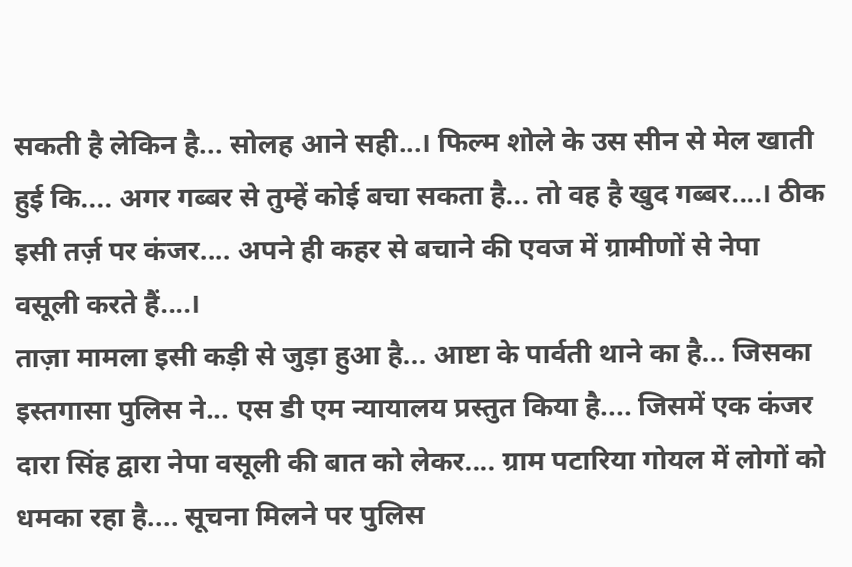सकती है लेकिन है... सोलह आने सही...। फिल्म शोले के उस सीन से मेल खाती हुई कि.... अगर गब्बर से तुम्हें कोई बचा सकता है... तो वह है खुद गब्बर....। ठीक इसी तर्ज़ पर कंजर.... अपने ही कहर से बचाने की एवज में ग्रामीणों से नेपा वसूली करते हैं....।
ताज़ा मामला इसी कड़ी से जुड़ा हुआ है... आष्टा के पार्वती थाने का है... जिसका इस्तगासा पुलिस ने... एस डी एम न्यायालय प्रस्तुत किया है.... जिसमें एक कंजर दारा सिंह द्वारा नेपा वसूली की बात को लेकर.... ग्राम पटारिया गोयल में लोगों को धमका रहा है.... सूचना मिलने पर पुलिस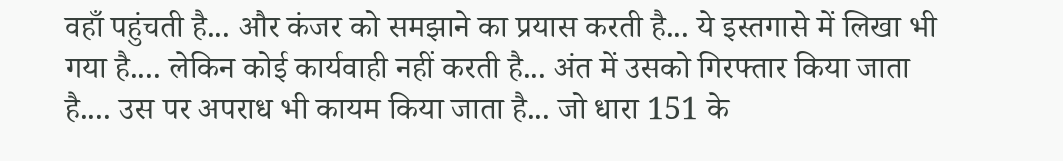वहाँ पहुंचती है... और कंजर को समझाने का प्रयास करती है... ये इस्तगासे में लिखा भी गया है.... लेकिन कोई कार्यवाही नहीं करती है... अंत में उसको गिरफ्तार किया जाता है.... उस पर अपराध भी कायम किया जाता है... जो धारा 151 के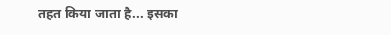तहत किया जाता है... इसका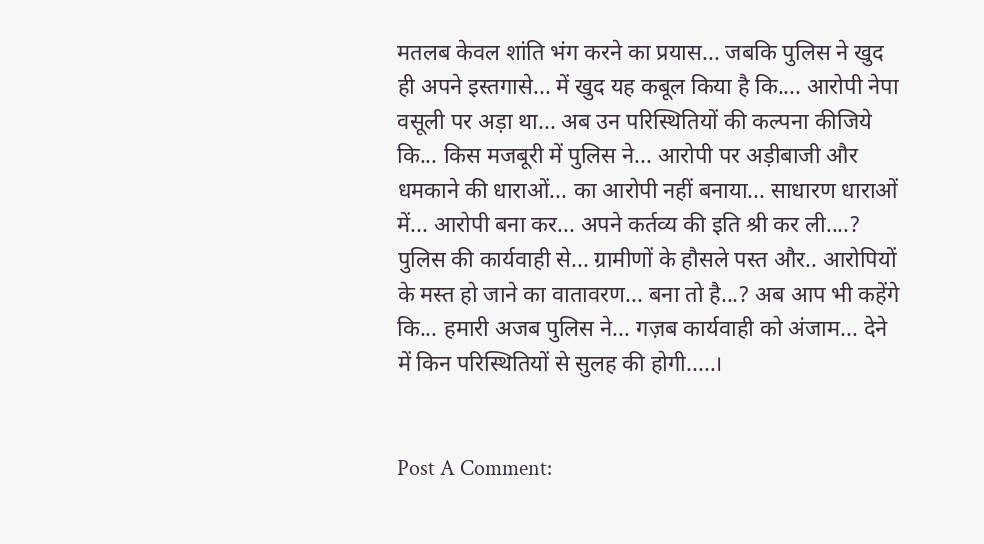मतलब केवल शांति भंग करने का प्रयास... जबकि पुलिस ने खुद ही अपने इस्तगासे... में खुद यह कबूल किया है कि.... आरोपी नेपा वसूली पर अड़ा था... अब उन परिस्थितियों की कल्पना कीजिये कि... किस मजबूरी में पुलिस ने... आरोपी पर अड़ीबाजी और धमकाने की धाराओं... का आरोपी नहीं बनाया... साधारण धाराओं में... आरोपी बना कर... अपने कर्तव्य की इति श्री कर ली....? पुलिस की कार्यवाही से... ग्रामीणों के हौसले पस्त और.. आरोपियों के मस्त हो जाने का वातावरण... बना तो है...? अब आप भी कहेंगे कि... हमारी अजब पुलिस ने... गज़ब कार्यवाही को अंजाम... देने में किन परिस्थितियों से सुलह की होगी.....।


Post A Comment: